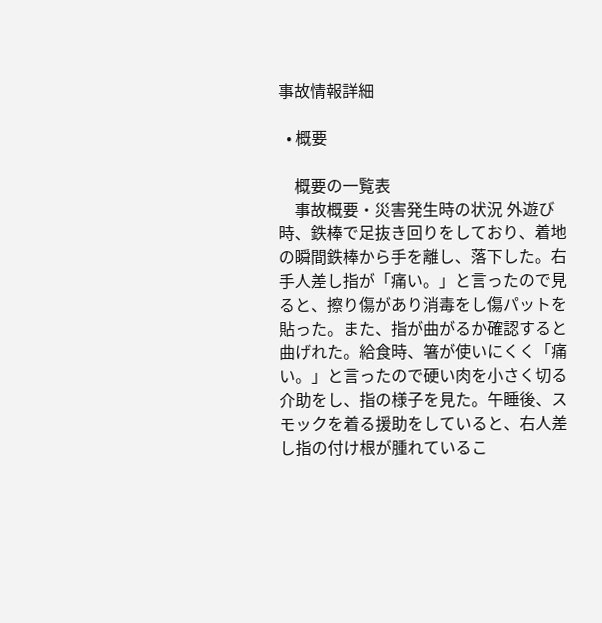事故情報詳細

  • 概要

    概要の一覧表
    事故概要・災害発生時の状況 外遊び時、鉄棒で足抜き回りをしており、着地の瞬間鉄棒から手を離し、落下した。右手人差し指が「痛い。」と言ったので見ると、擦り傷があり消毒をし傷パットを貼った。また、指が曲がるか確認すると曲げれた。給食時、箸が使いにくく「痛い。」と言ったので硬い肉を小さく切る介助をし、指の様子を見た。午睡後、スモックを着る援助をしていると、右人差し指の付け根が腫れているこ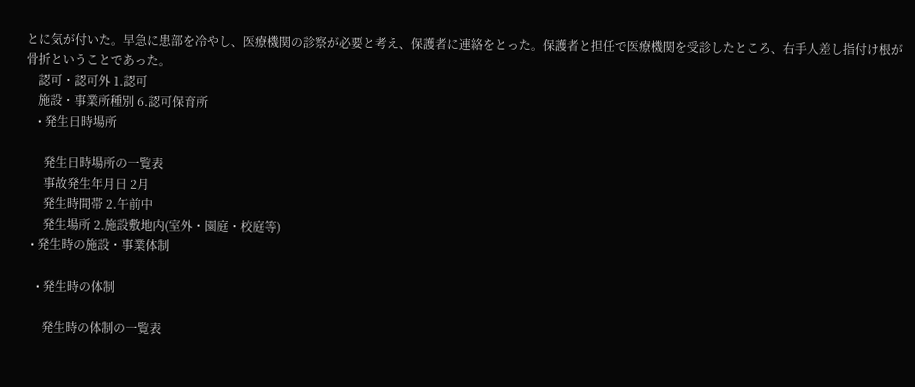とに気が付いた。早急に患部を冷やし、医療機関の診察が必要と考え、保護者に連絡をとった。保護者と担任で医療機関を受診したところ、右手人差し指付け根が骨折ということであった。
    認可・認可外 1.認可
    施設・事業所種別 6.認可保育所
    • 発生日時場所

      発生日時場所の一覧表
      事故発生年月日 2月
      発生時間帯 2.午前中
      発生場所 2.施設敷地内(室外・園庭・校庭等)
  • 発生時の施設・事業体制

    • 発生時の体制

      発生時の体制の一覧表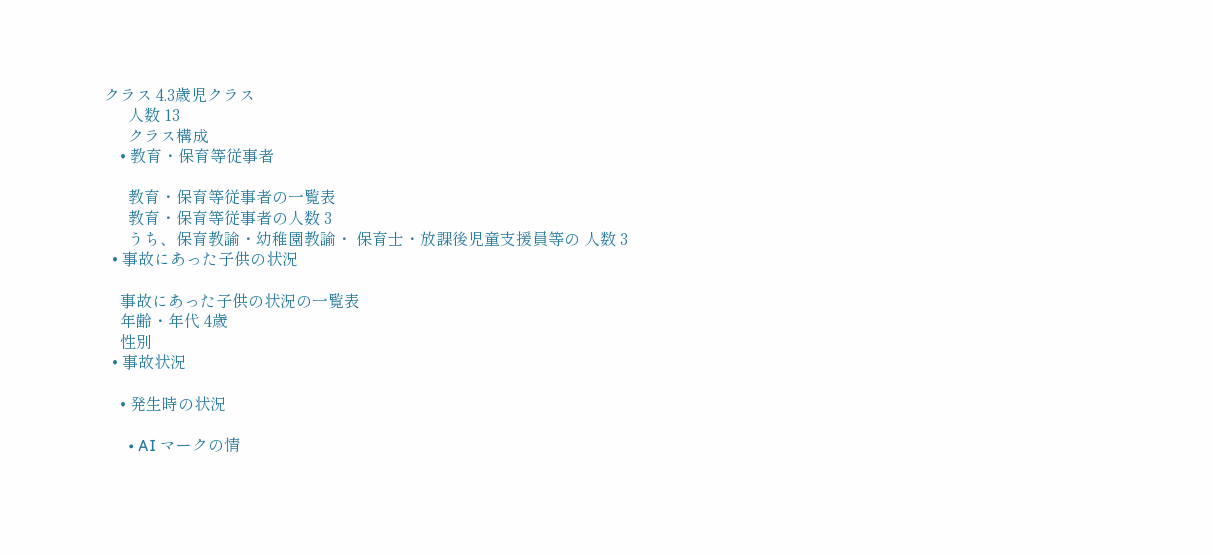クラス 4.3歳児クラス
      人数 13
      クラス構成
    • 教育・保育等従事者

      教育・保育等従事者の一覧表
      教育・保育等従事者の人数 3
      うち、保育教諭・幼稚園教諭・ 保育士・放課後児童支援員等の 人数 3
  • 事故にあった子供の状況

    事故にあった子供の状況の一覧表
    年齢・年代 4歳
    性別
  • 事故状況

    • 発生時の状況

      • AI マークの情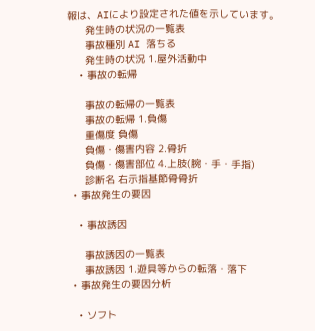報は、AIにより設定された値を示しています。
      発生時の状況の一覧表
      事故種別 AI 落ちる
      発生時の状況 1.屋外活動中
    • 事故の転帰

      事故の転帰の一覧表
      事故の転帰 1.負傷
      重傷度 負傷
      負傷・傷害内容 2.骨折
      負傷・傷害部位 4.上肢(腕・手・手指)
      診断名 右示指基節骨骨折
  • 事故発生の要因

    • 事故誘因

      事故誘因の一覧表
      事故誘因 1.遊具等からの転落・落下
  • 事故発生の要因分析

    • ソフト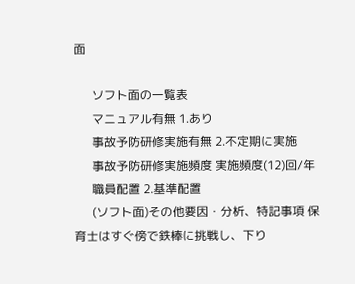面

      ソフト面の一覧表
      マニュアル有無 1.あり
      事故予防研修実施有無 2.不定期に実施
      事故予防研修実施頻度 実施頻度(12)回/年
      職員配置 2.基準配置
      (ソフト面)その他要因・分析、特記事項 保育士はすぐ傍で鉄棒に挑戦し、下り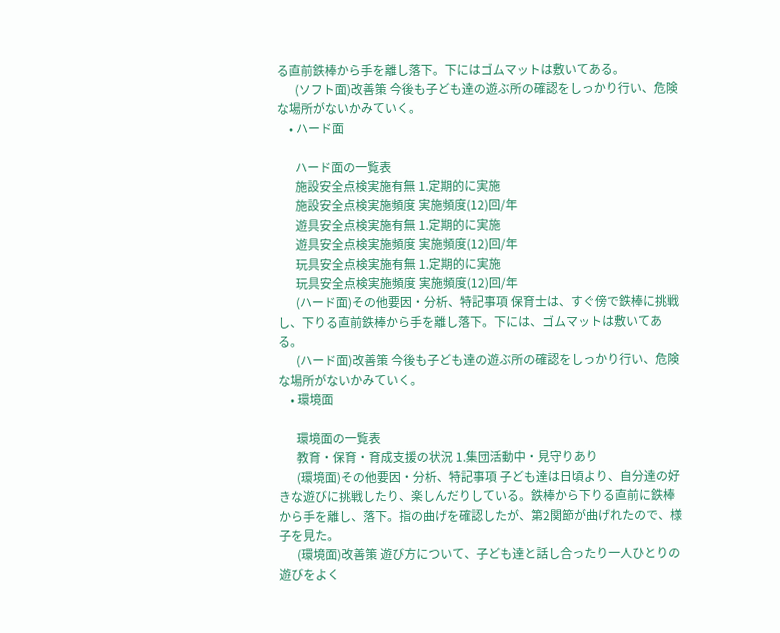る直前鉄棒から手を離し落下。下にはゴムマットは敷いてある。
      (ソフト面)改善策 今後も子ども達の遊ぶ所の確認をしっかり行い、危険な場所がないかみていく。
    • ハード面

      ハード面の一覧表
      施設安全点検実施有無 1.定期的に実施
      施設安全点検実施頻度 実施頻度(12)回/年
      遊具安全点検実施有無 1.定期的に実施
      遊具安全点検実施頻度 実施頻度(12)回/年
      玩具安全点検実施有無 1.定期的に実施
      玩具安全点検実施頻度 実施頻度(12)回/年
      (ハード面)その他要因・分析、特記事項 保育士は、すぐ傍で鉄棒に挑戦し、下りる直前鉄棒から手を離し落下。下には、ゴムマットは敷いてある。
      (ハード面)改善策 今後も子ども達の遊ぶ所の確認をしっかり行い、危険な場所がないかみていく。
    • 環境面

      環境面の一覧表
      教育・保育・育成支援の状況 1.集団活動中・見守りあり
      (環境面)その他要因・分析、特記事項 子ども達は日頃より、自分達の好きな遊びに挑戦したり、楽しんだりしている。鉄棒から下りる直前に鉄棒から手を離し、落下。指の曲げを確認したが、第2関節が曲げれたので、様子を見た。
      (環境面)改善策 遊び方について、子ども達と話し合ったり一人ひとりの遊びをよく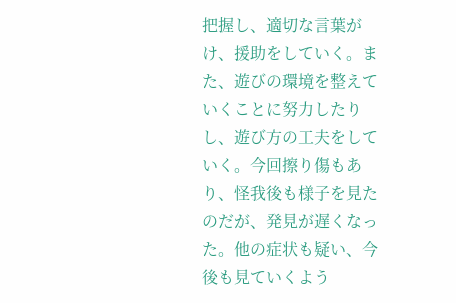把握し、適切な言葉がけ、援助をしていく。また、遊びの環境を整えていくことに努力したりし、遊び方の工夫をしていく。今回擦り傷もあり、怪我後も様子を見たのだが、発見が遅くなった。他の症状も疑い、今後も見ていくよう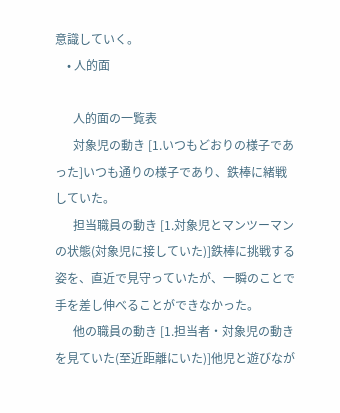意識していく。
    • 人的面

      人的面の一覧表
      対象児の動き [1.いつもどおりの様子であった]いつも通りの様子であり、鉄棒に緒戦していた。
      担当職員の動き [1.対象児とマンツーマンの状態(対象児に接していた)]鉄棒に挑戦する姿を、直近で見守っていたが、一瞬のことで手を差し伸べることができなかった。
      他の職員の動き [1.担当者・対象児の動きを見ていた(至近距離にいた)]他児と遊びなが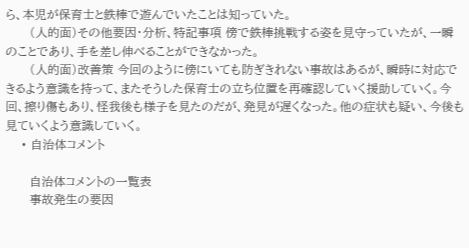ら、本児が保育士と鉄棒で遊んでいたことは知っていた。
      (人的面)その他要因・分析、特記事項 傍で鉄棒挑戦する姿を見守っていたが、一瞬のことであり、手を差し伸べることができなかった。
      (人的面)改善策 今回のように傍にいても防ぎきれない事故はあるが、瞬時に対応できるよう意識を持って、またそうした保育士の立ち位置を再確認していく援助していく。今回、擦り傷もあり、怪我後も様子を見たのだが、発見が遅くなった。他の症状も疑い、今後も見ていくよう意識していく。
    • 自治体コメント

      自治体コメントの一覧表
      事故発生の要因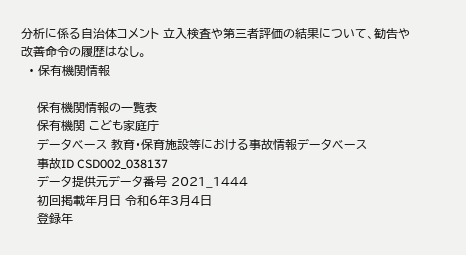分析に係る自治体コメント 立入検査や第三者評価の結果について、勧告や改善命令の履歴はなし。
  • 保有機関情報

    保有機関情報の一覧表
    保有機関 こども家庭庁
    データベース 教育・保育施設等における事故情報データベース
    事故ID CSD002_038137
    データ提供元データ番号 2021_1444
    初回掲載年月日 令和6年3月4日
    登録年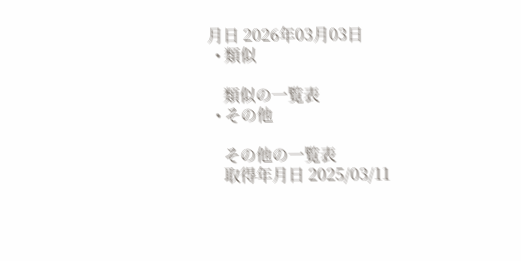月日 2026年03月03日
  • 類似

    類似の一覧表
  • その他

    その他の一覧表
    取得年月日 2025/03/11